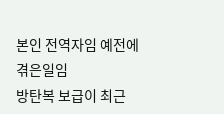본인 전역자임 예전에 겪은일임
방탄복 보급이 최근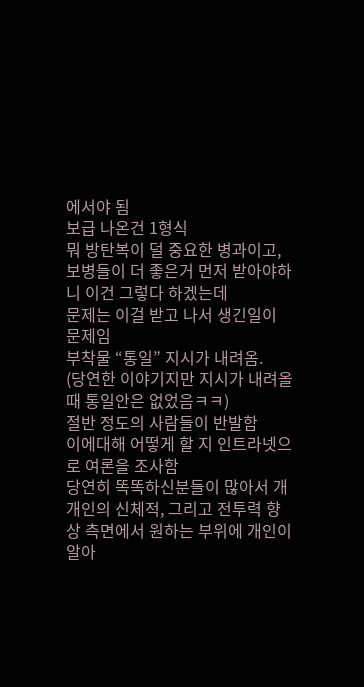에서야 됨
보급 나온건 1형식
뭐 방탄복이 덜 중요한 병과이고, 보병들이 더 좋은거 먼저 받아야하니 이건 그렇다 하겠는데
문제는 이걸 받고 나서 생긴일이 문제임
부착물 “통일” 지시가 내려옴.
(당연한 이야기지만 지시가 내려올때 통일안은 없었음ㅋㅋ)
절반 정도의 사람들이 반발함
이에대해 어떻게 할 지 인트라넷으로 여론을 조사함
당연히 똑똑하신분들이 많아서 개개인의 신체적, 그리고 전투력 향상 측면에서 원하는 부위에 개인이 알아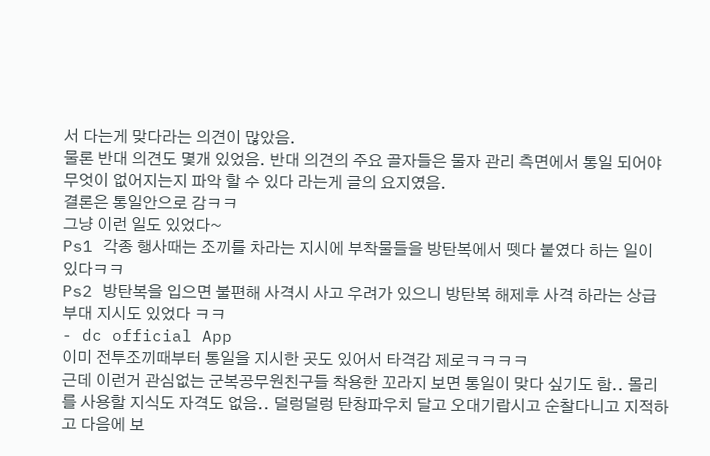서 다는게 맞다라는 의견이 많았음.
물론 반대 의견도 몇개 있었음. 반대 의견의 주요 골자들은 물자 관리 측면에서 통일 되어야 무엇이 없어지는지 파악 할 수 있다 라는게 글의 요지였음.
결론은 통일안으로 감ㅋㅋ
그냥 이런 일도 있었다~
Ps1 각종 행사때는 조끼를 차라는 지시에 부착물들을 방탄복에서 뗏다 붙였다 하는 일이 있다ㅋㅋ
Ps2 방탄복을 입으면 불편해 사격시 사고 우려가 있으니 방탄복 해제후 사격 하라는 상급부대 지시도 있었다 ㅋㅋ
- dc official App
이미 전투조끼때부터 통일을 지시한 곳도 있어서 타격감 제로ㅋㅋㅋㅋ
근데 이런거 관심없는 군복공무원친구들 착용한 꼬라지 보면 통일이 맞다 싶기도 함.. 몰리를 사용할 지식도 자격도 없음.. 덜렁덜렁 탄창파우치 달고 오대기랍시고 순찰다니고 지적하고 다음에 보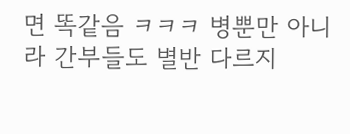면 똑같음 ㅋㅋㅋ 병뿐만 아니라 간부들도 별반 다르지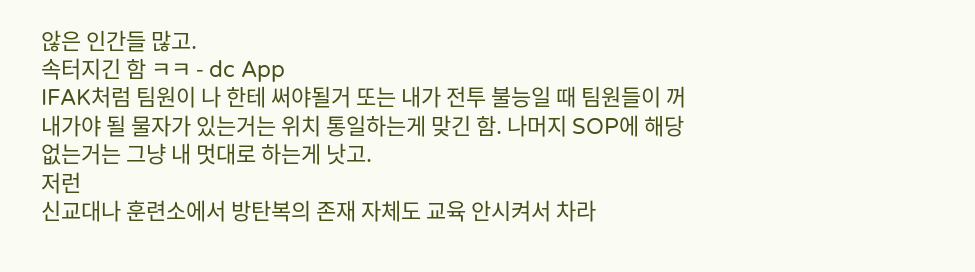않은 인간들 많고.
속터지긴 함 ㅋㅋ - dc App
IFAK처럼 팀원이 나 한테 써야될거 또는 내가 전투 불능일 때 팀원들이 꺼내가야 될 물자가 있는거는 위치 통일하는게 맞긴 함. 나머지 SOP에 해당 없는거는 그냥 내 멋대로 하는게 낫고.
저런
신교대나 훈련소에서 방탄복의 존재 자체도 교육 안시켜서 차라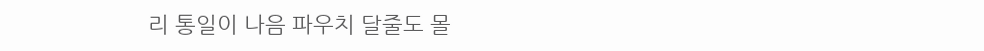리 통일이 나음 파우치 달줄도 몰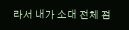라서 내가 소대 전체 점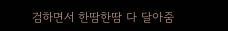검하면서 한땀한땀 다 달아줌